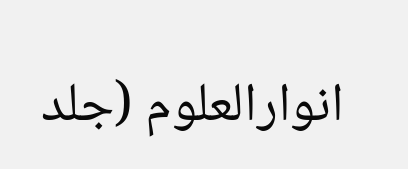انوارالعلوم (جلد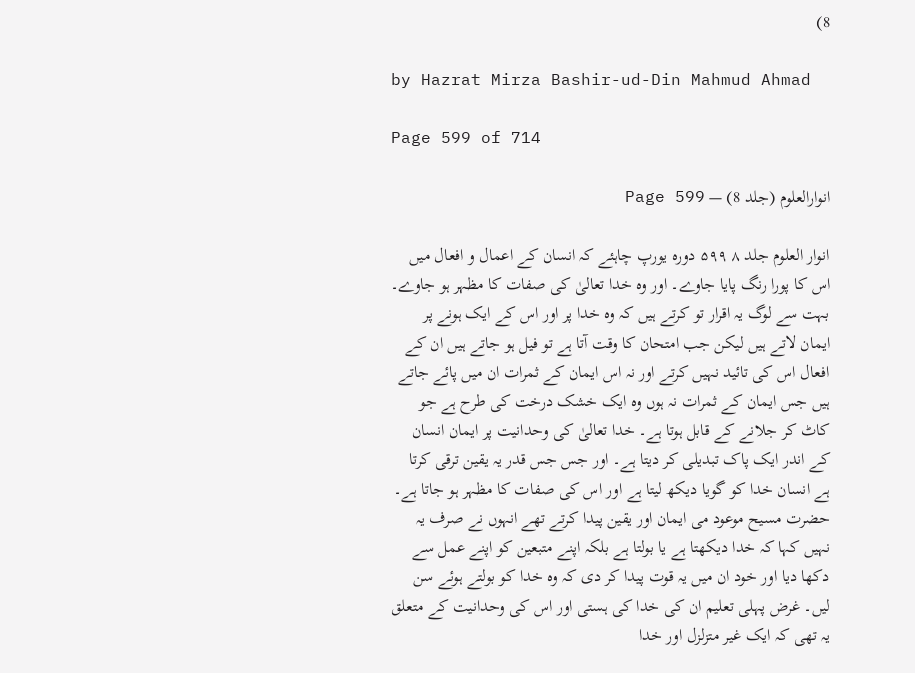8)

by Hazrat Mirza Bashir-ud-Din Mahmud Ahmad

Page 599 of 714

انوارالعلوم (جلد 8) — Page 599

انوار العلوم جلد ۸ ۵۹۹ دورہ یورپ چاہئے کہ انسان کے اعمال و افعال میں اس کا پورا رنگ پایا جاوے۔ اور وہ خدا تعالیٰ کی صفات کا مظہر ہو جاوے۔ بہت سے لوگ یہ اقرار تو کرتے ہیں کہ وہ خدا پر اور اس کے ایک ہونے پر ایمان لاتے ہیں لیکن جب امتحان کا وقت آتا ہے تو فیل ہو جاتے ہیں ان کے افعال اس کی تائید نہیں کرتے اور نہ اس ایمان کے ثمرات ان میں پائے جاتے ہیں جس ایمان کے ثمرات نہ ہوں وہ ایک خشک درخت کی طرح ہے جو کاٹ کر جلانے کے قابل ہوتا ہے۔ خدا تعالیٰ کی وحدانیت پر ایمان انسان کے اندر ایک پاک تبدیلی کر دیتا ہے۔ اور جس جس قدر یہ یقین ترقی کرتا ہے انسان خدا کو گویا دیکھ لیتا ہے اور اس کی صفات کا مظہر ہو جاتا ہے۔ حضرت مسیح موعود می ایمان اور یقین پیدا کرتے تھے انہوں نے صرف یہ نہیں کہا کہ خدا دیکھتا ہے یا بولتا ہے بلکہ اپنے متبعین کو اپنے عمل سے دکھا دیا اور خود ان میں یہ قوت پیدا کر دی کہ وہ خدا کو بولتے ہوئے سن لیں۔ غرض پہلی تعلیم ان کی خدا کی ہستی اور اس کی وحدانیت کے متعلق یہ تھی کہ ایک غیر متزلزل اور خدا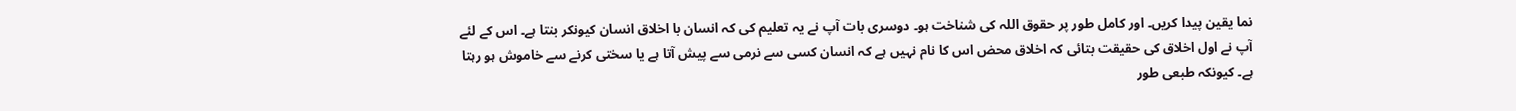نما یقین پیدا کریں۔ اور کامل طور پر حقوق اللہ کی شناخت ہو۔ دوسری بات آپ نے یہ تعلیم کی کہ انسان با اخلاق انسان کیونکر بنتا ہے۔ اس کے لئے آپ نے اول اخلاق کی حقیقت بتائی کہ اخلاق محض اس کا نام نہیں ہے کہ انسان کسی سے نرمی سے پیش آتا ہے یا سختی کرنے سے خاموش ہو رہتا ہے۔ کیونکہ طبعی طور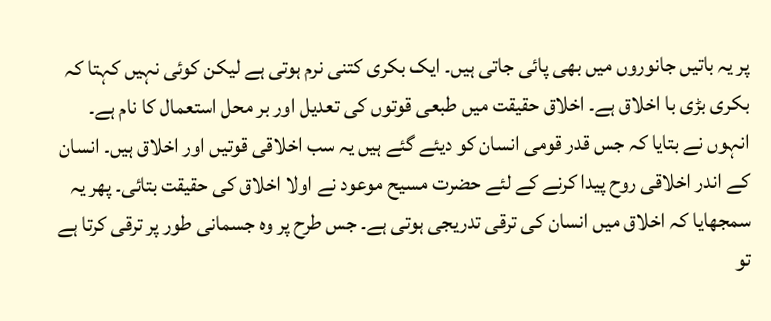پر یہ باتیں جانوروں میں بھی پائی جاتی ہیں۔ ایک بکری کتنی نرم ہوتی ہے لیکن کوئی نہیں کہتا کہ بکری بڑی با اخلاق ہے۔ اخلاق حقیقت میں طبعی قوتوں کی تعدیل اور بر محل استعمال کا نام ہے۔ انہوں نے بتایا کہ جس قدر قومی انسان کو دیئے گئے ہیں یہ سب اخلاقی قوتیں اور اخلاق ہیں۔ انسان کے اندر اخلاقی روح پیدا کرنے کے لئے حضرت مسیح موعود نے اولا اخلاق کی حقیقت بتائی۔ پھر یہ سمجھایا کہ اخلاق میں انسان کی ترقی تدریجی ہوتی ہے۔ جس طرح پر وہ جسمانی طور پر ترقی کرتا ہے تو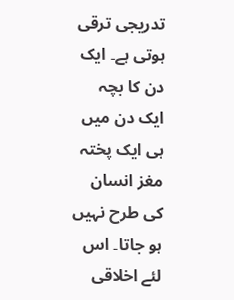تدریجی ترقی ہوتی ہے۔ ایک دن کا بچہ ایک دن میں ہی ایک پختہ مغز انسان کی طرح نہیں ہو جاتا۔ اس لئے اخلاقی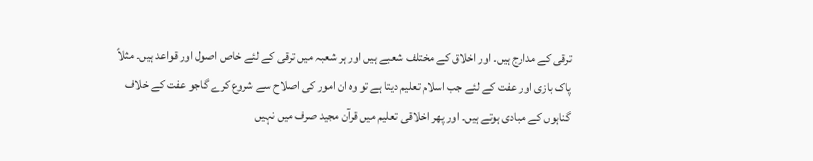ترقی کے مدارج ہیں۔ اور اخلاق کے مختلف شعبے ہیں اور ہر شعبہ میں ترقی کے لئے خاص اصول اور قواعد ہیں۔ مثلاً پاک بازی اور عفت کے لئے جب اسلام تعلیم دیتا ہے تو وہ ان امور کی اصلاح سے شروع کرے گاجو عفت کے خلاف گناہوں کے مبادی ہوتے ہیں۔ اور پھر اخلاقی تعلیم میں قرآن مجید صرف میں نہیں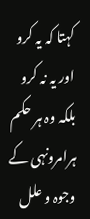کہتا کہ یہ کرو اور یہ نہ کرو بلکہ وہ ہر حکم ہرامرونہی کے وجوہ و علل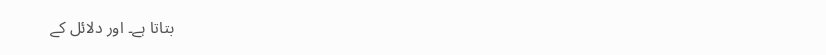بتاتا ہے۔ اور دلائل کے